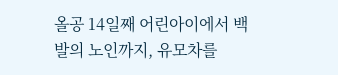올공 14일째 어린아이에서 백발의 노인까지, 유모차를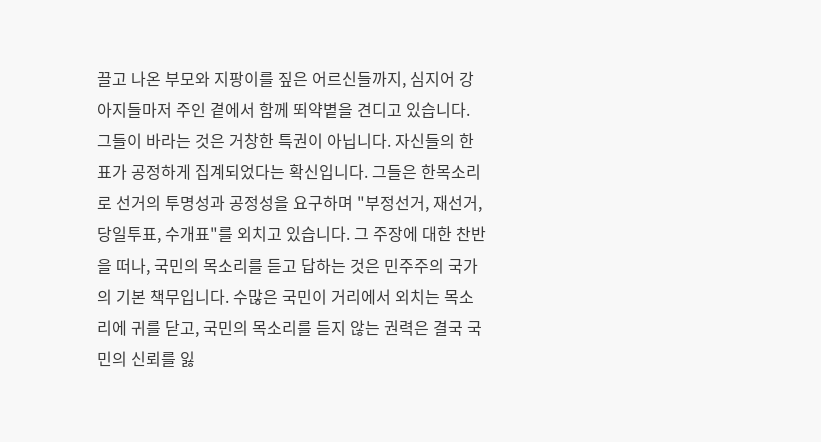끌고 나온 부모와 지팡이를 짚은 어르신들까지, 심지어 강아지들마저 주인 곁에서 함께 뙤약볕을 견디고 있습니다. 그들이 바라는 것은 거창한 특권이 아닙니다. 자신들의 한 표가 공정하게 집계되었다는 확신입니다. 그들은 한목소리로 선거의 투명성과 공정성을 요구하며 "부정선거, 재선거, 당일투표, 수개표"를 외치고 있습니다. 그 주장에 대한 찬반을 떠나, 국민의 목소리를 듣고 답하는 것은 민주주의 국가의 기본 책무입니다. 수많은 국민이 거리에서 외치는 목소리에 귀를 닫고, 국민의 목소리를 듣지 않는 권력은 결국 국민의 신뢰를 잃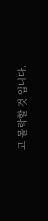고 몰락할 것 입니다.